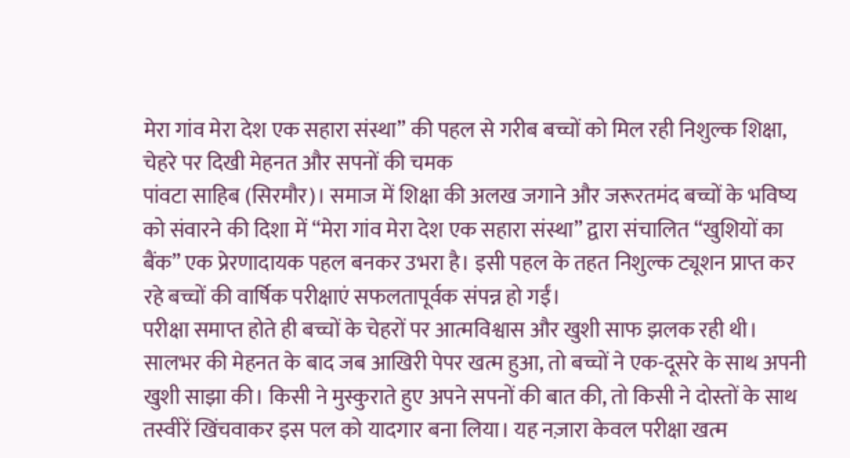मेरा गांव मेरा देश एक सहारा संस्था” की पहल से गरीब बच्चों को मिल रही निशुल्क शिक्षा, चेहरे पर दिखी मेहनत और सपनों की चमक
पांवटा साहिब (सिरमौर)। समाज में शिक्षा की अलख जगाने और जरूरतमंद बच्चों के भविष्य को संवारने की दिशा में “मेरा गांव मेरा देश एक सहारा संस्था” द्वारा संचालित “खुशियों का बैंक” एक प्रेरणादायक पहल बनकर उभरा है। इसी पहल के तहत निशुल्क ट्यूशन प्राप्त कर रहे बच्चों की वार्षिक परीक्षाएं सफलतापूर्वक संपन्न हो गईं।
परीक्षा समाप्त होते ही बच्चों के चेहरों पर आत्मविश्वास और खुशी साफ झलक रही थी। सालभर की मेहनत के बाद जब आखिरी पेपर खत्म हुआ, तो बच्चों ने एक-दूसरे के साथ अपनी खुशी साझा की। किसी ने मुस्कुराते हुए अपने सपनों की बात की, तो किसी ने दोस्तों के साथ तस्वीरें खिंचवाकर इस पल को यादगार बना लिया। यह नज़ारा केवल परीक्षा खत्म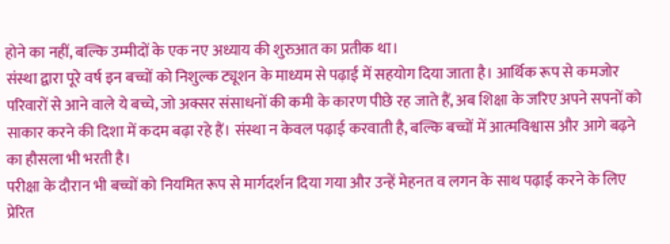होने का नहीं, बल्कि उम्मीदों के एक नए अध्याय की शुरुआत का प्रतीक था।
संस्था द्वारा पूरे वर्ष इन बच्चों को निशुल्क ट्यूशन के माध्यम से पढ़ाई में सहयोग दिया जाता है। आर्थिक रूप से कमजोर परिवारों से आने वाले ये बच्चे, जो अक्सर संसाधनों की कमी के कारण पीछे रह जाते हैं, अब शिक्षा के जरिए अपने सपनों को साकार करने की दिशा में कदम बढ़ा रहे हैं। संस्था न केवल पढ़ाई करवाती है, बल्कि बच्चों में आत्मविश्वास और आगे बढ़ने का हौसला भी भरती है।
परीक्षा के दौरान भी बच्चों को नियमित रूप से मार्गदर्शन दिया गया और उन्हें मेहनत व लगन के साथ पढ़ाई करने के लिए प्रेरित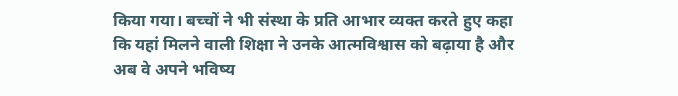किया गया। बच्चों ने भी संस्था के प्रति आभार व्यक्त करते हुए कहा कि यहां मिलने वाली शिक्षा ने उनके आत्मविश्वास को बढ़ाया है और अब वे अपने भविष्य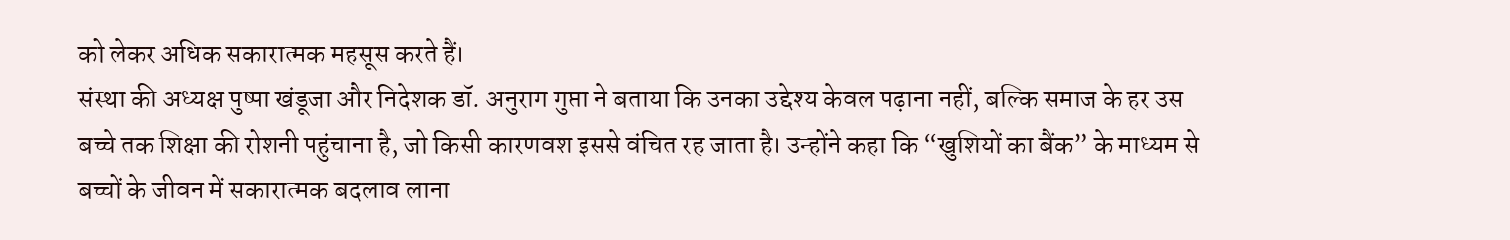को लेकर अधिक सकारात्मक महसूस करते हैं।
संस्था की अध्यक्ष पुष्पा खंडूजा और निदेशक डॉ. अनुराग गुप्ता ने बताया कि उनका उद्देश्य केवल पढ़ाना नहीं, बल्कि समाज के हर उस बच्चे तक शिक्षा की रोशनी पहुंचाना है, जो किसी कारणवश इससे वंचित रह जाता है। उन्होंने कहा कि “खुशियों का बैंक” के माध्यम से बच्चों के जीवन में सकारात्मक बदलाव लाना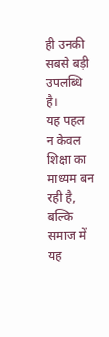ही उनकी सबसे बड़ी उपलब्धि है।
यह पहल न केवल शिक्षा का माध्यम बन रही है, बल्कि समाज में यह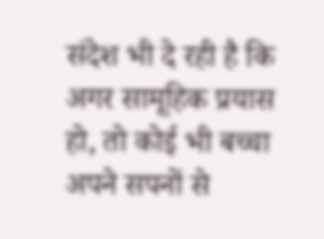संदेश भी दे रही है कि अगर सामूहिक प्रयास हो, तो कोई भी बच्चा अपने सपनों से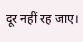दूर नहीं रह जाए।